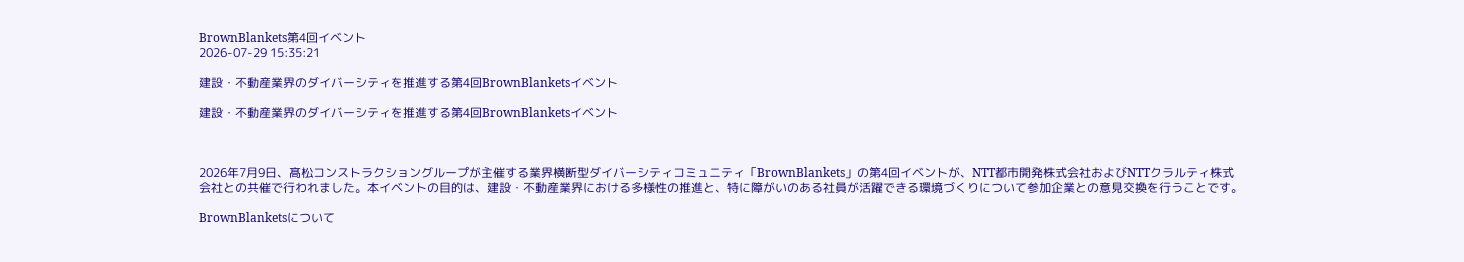BrownBlankets第4回イベント
2026-07-29 15:35:21

建設・不動産業界のダイバーシティを推進する第4回BrownBlanketsイベント

建設・不動産業界のダイバーシティを推進する第4回BrownBlanketsイベント



2026年7月9日、髙松コンストラクショングループが主催する業界横断型ダイバーシティコミュニティ「BrownBlankets」の第4回イベントが、NTT都市開発株式会社およびNTTクラルティ株式会社との共催で行われました。本イベントの目的は、建設・不動産業界における多様性の推進と、特に障がいのある社員が活躍できる環境づくりについて参加企業との意見交換を行うことです。

BrownBlanketsについて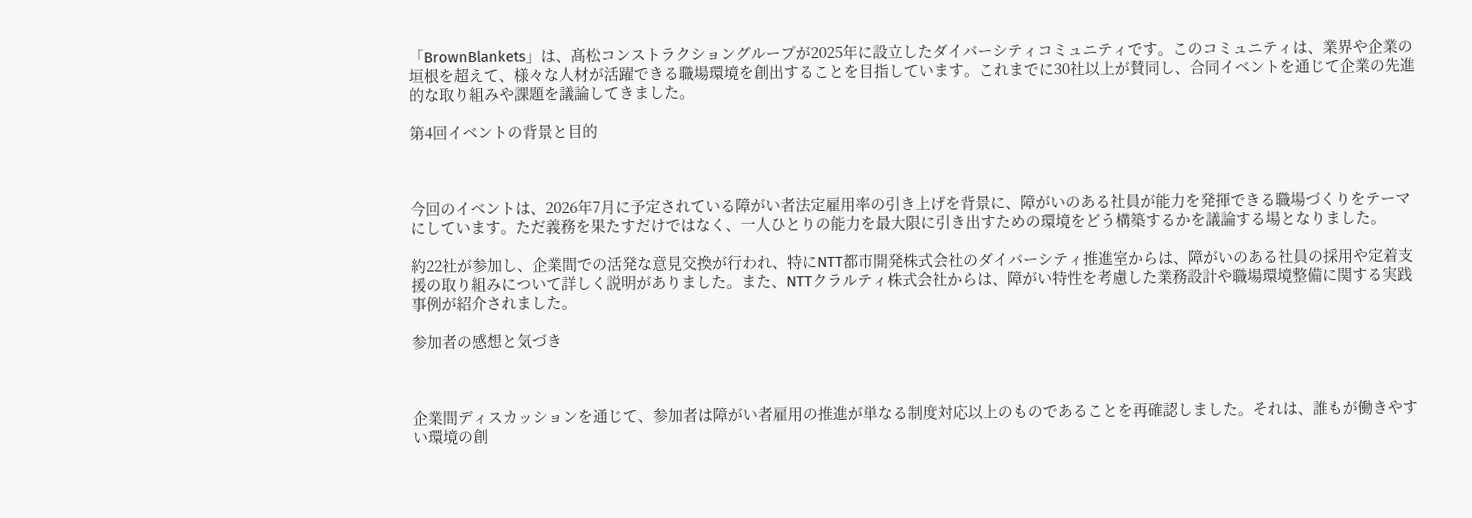「BrownBlankets」は、髙松コンストラクショングループが2025年に設立したダイバーシティコミュニティです。このコミュニティは、業界や企業の垣根を超えて、様々な人材が活躍できる職場環境を創出することを目指しています。これまでに30社以上が賛同し、合同イベントを通じて企業の先進的な取り組みや課題を議論してきました。

第4回イベントの背景と目的



今回のイベントは、2026年7月に予定されている障がい者法定雇用率の引き上げを背景に、障がいのある社員が能力を発揮できる職場づくりをテーマにしています。ただ義務を果たすだけではなく、一人ひとりの能力を最大限に引き出すための環境をどう構築するかを議論する場となりました。

約22社が参加し、企業間での活発な意見交換が行われ、特にNTT都市開発株式会社のダイバーシティ推進室からは、障がいのある社員の採用や定着支援の取り組みについて詳しく説明がありました。また、NTTクラルティ株式会社からは、障がい特性を考慮した業務設計や職場環境整備に関する実践事例が紹介されました。

参加者の感想と気づき



企業間ディスカッションを通じて、参加者は障がい者雇用の推進が単なる制度対応以上のものであることを再確認しました。それは、誰もが働きやすい環境の創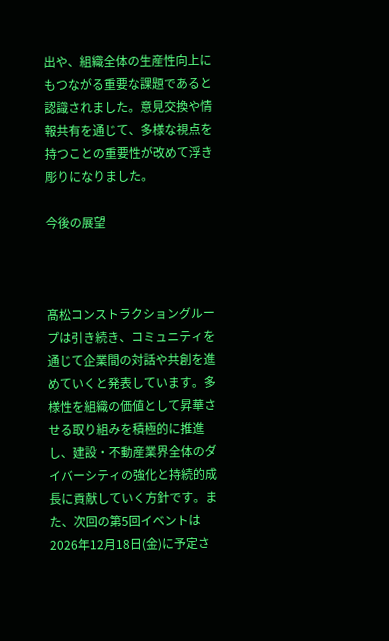出や、組織全体の生産性向上にもつながる重要な課題であると認識されました。意見交換や情報共有を通じて、多様な視点を持つことの重要性が改めて浮き彫りになりました。

今後の展望



髙松コンストラクショングループは引き続き、コミュニティを通じて企業間の対話や共創を進めていくと発表しています。多様性を組織の価値として昇華させる取り組みを積極的に推進し、建設・不動産業界全体のダイバーシティの強化と持続的成長に貢献していく方針です。また、次回の第5回イベントは2026年12月18日(金)に予定さ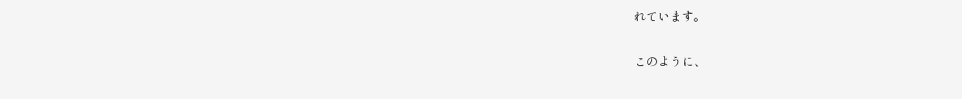れています。

このように、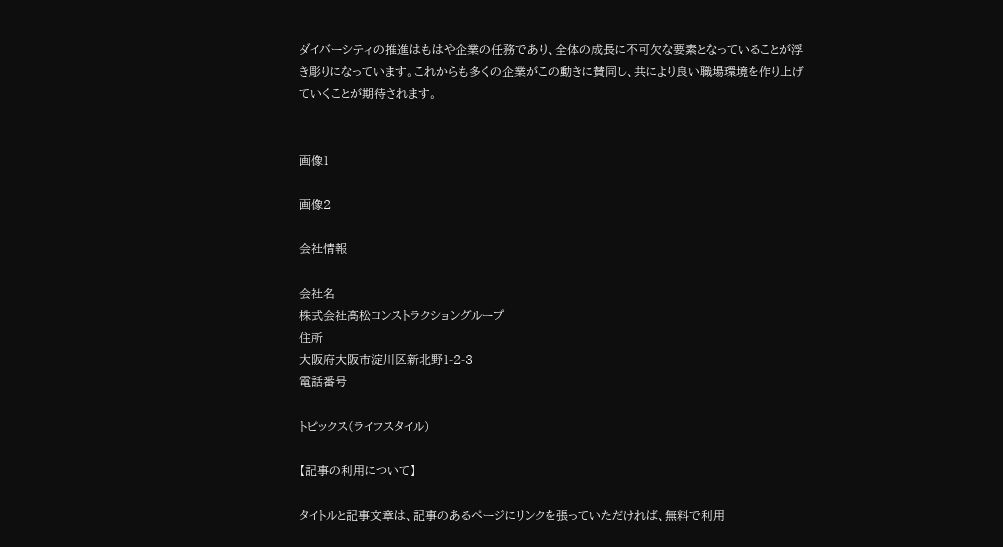ダイバーシティの推進はもはや企業の任務であり、全体の成長に不可欠な要素となっていることが浮き彫りになっています。これからも多くの企業がこの動きに賛同し、共により良い職場環境を作り上げていくことが期待されます。


画像1

画像2

会社情報

会社名
株式会社髙松コンストラクショングループ
住所
大阪府大阪市淀川区新北野1-2-3
電話番号

トピックス(ライフスタイル)

【記事の利用について】

タイトルと記事文章は、記事のあるページにリンクを張っていただければ、無料で利用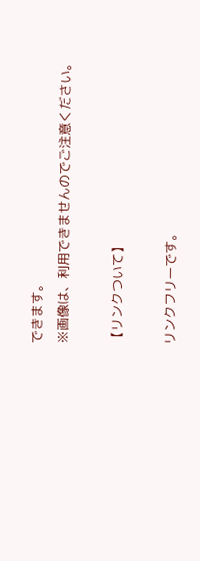できます。
※画像は、利用できませんのでご注意ください。

【リンクついて】

リンクフリーです。